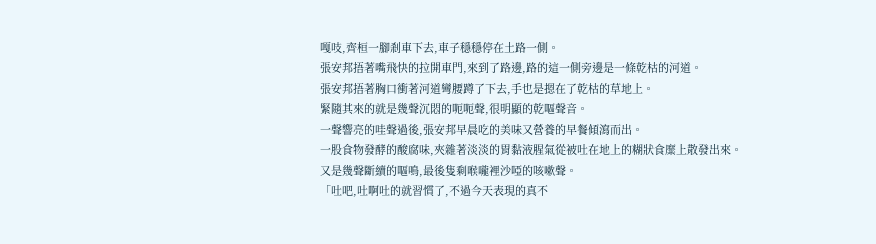嘎吱,齊桓一腳剎車下去,車子穩穩停在土路一側。
張安邦捂著嘴飛快的拉開車門,來到了路邊,路的這一側旁邊是一條乾枯的河道。
張安邦捂著胸口衝著河道彎腰蹲了下去,手也是摁在了乾枯的草地上。
緊隨其來的就是幾聲沉悶的呃呃聲,很明顯的乾嘔聲音。
一聲響亮的哇聲過後,張安邦早晨吃的美味又營養的早餐傾瀉而出。
一股食物發酵的酸腐味,夾雜著淡淡的胃黏液腥氣從被吐在地上的糊狀食糜上散發出來。
又是幾聲斷續的嘔鳴,最後隻剩喉嚨裡沙啞的咳嗽聲。
「吐吧,吐啊吐的就習慣了,不過今天表現的真不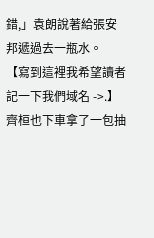錯,」袁朗說著給張安邦遞過去一瓶水。 【寫到這裡我希望讀者記一下我們域名 ->.】
齊桓也下車拿了一包抽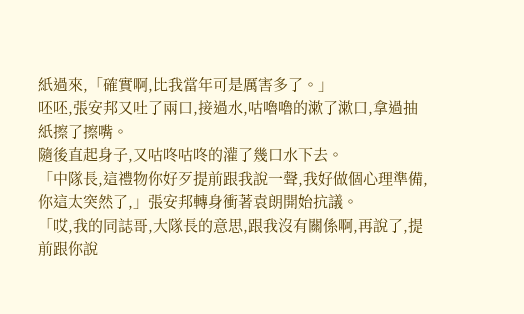紙過來,「確實啊,比我當年可是厲害多了。」
呸呸,張安邦又吐了兩口,接過水,咕嚕嚕的漱了漱口,拿過抽紙擦了擦嘴。
隨後直起身子,又咕咚咕咚的灌了幾口水下去。
「中隊長,這禮物你好歹提前跟我說一聲,我好做個心理準備,你這太突然了,」張安邦轉身衝著袁朗開始抗議。
「哎,我的同誌哥,大隊長的意思,跟我沒有關係啊,再說了,提前跟你說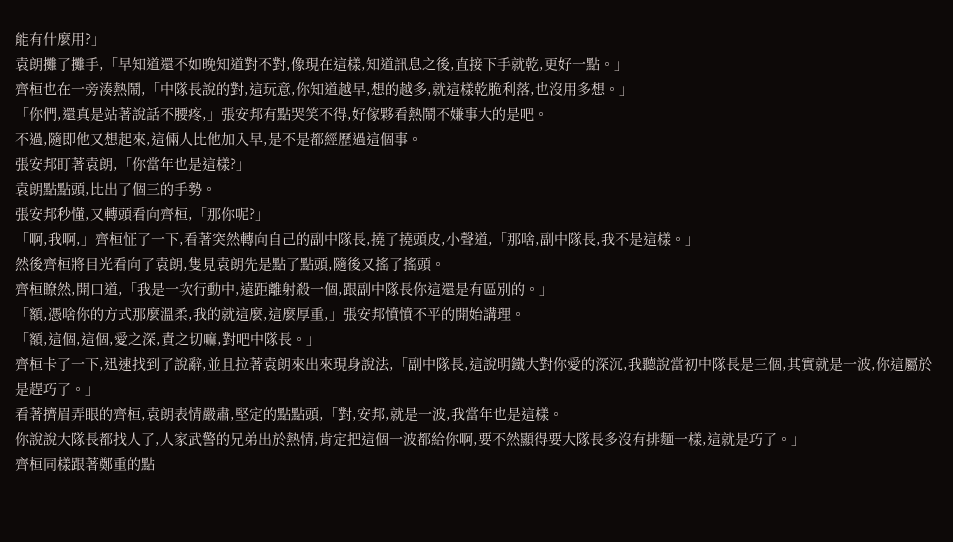能有什麼用?」
袁朗攤了攤手,「早知道還不如晚知道對不對,像現在這樣,知道訊息之後,直接下手就乾,更好一點。」
齊桓也在一旁湊熱鬧,「中隊長說的對,這玩意,你知道越早,想的越多,就這樣乾脆利落,也沒用多想。」
「你們,還真是站著說話不腰疼,」張安邦有點哭笑不得,好傢夥看熱鬧不嫌事大的是吧。
不過,隨即他又想起來,這倆人比他加入早,是不是都經歷過這個事。
張安邦盯著袁朗,「你當年也是這樣?」
袁朗點點頭,比出了個三的手勢。
張安邦秒懂,又轉頭看向齊桓,「那你呢?」
「啊,我啊,」齊桓怔了一下,看著突然轉向自己的副中隊長,撓了撓頭皮,小聲道,「那啥,副中隊長,我不是這樣。」
然後齊桓將目光看向了袁朗,隻見袁朗先是點了點頭,隨後又搖了搖頭。
齊桓瞭然,開口道,「我是一次行動中,遠距離射殺一個,跟副中隊長你這還是有區別的。」
「額,憑啥你的方式那麼溫柔,我的就這麼,這麼厚重,」張安邦憤憤不平的開始講理。
「額,這個,這個,愛之深,責之切嘛,對吧中隊長。」
齊桓卡了一下,迅速找到了說辭,並且拉著袁朗來出來現身說法,「副中隊長,這說明鐵大對你愛的深沉,我聽說當初中隊長是三個,其實就是一波,你這屬於是趕巧了。」
看著擠眉弄眼的齊桓,袁朗表情嚴肅,堅定的點點頭,「對,安邦,就是一波,我當年也是這樣。
你說說大隊長都找人了,人家武警的兄弟出於熱情,肯定把這個一波都給你啊,要不然顯得要大隊長多沒有排麵一樣,這就是巧了。」
齊桓同樣跟著鄭重的點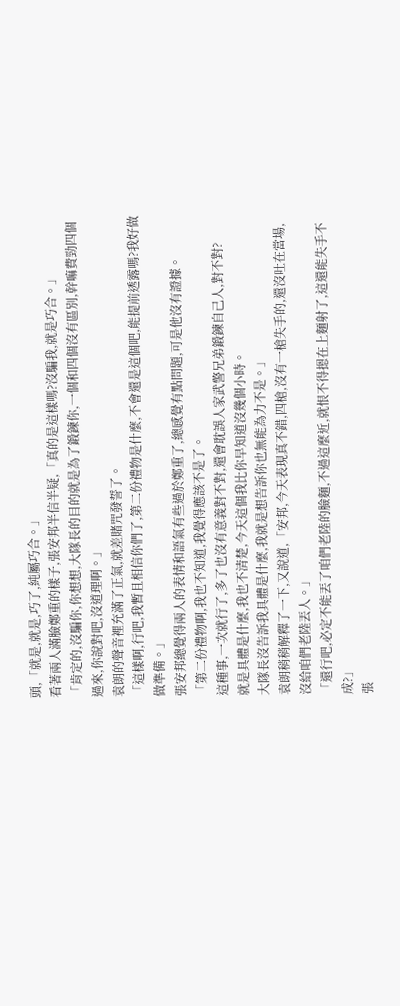頭,「就是,就是,巧了,純屬巧合。」
看著兩人滿臉鄭重的樣子,張安邦半信半疑,「真的是這樣嗎?沒騙我,就是巧合。」
「肯定的,沒騙你,你想想,大隊長的目的就是為了鍛鍊你,一個和四個沒有區別,幹嘛費勁四個過來,你說對吧,沒道理啊。」
袁朗的聲音裡充滿了正氣,就差賭咒發誓了。
「這樣啊,行吧,我暫且相信你們了,第二份禮物是什麼,不會還是這個吧,能提前透露嗎?我好做做準備。」
張安邦總覺得兩人的表情和語氣有些過於鄭重了,總感覺有點問題,可是他沒有證據。
「第二份禮物啊,我也不知道,我覺得應該不是了。
這種事,一次就行了,多了也沒有意義對不對,還會耽誤人家武警兄弟鍛鍊自己人,對不對?
就是具體是什麼,我也不清楚,今天這個我比你早知道沒幾個小時。
大隊長沒告訴我具體是什麼,我就是想告訴你也無能為力不是。」
袁朗稍稍解釋了一下,又說道,「安邦,今天表現真不錯,四槍,沒有一槍失手的,還沒吐在當場,沒給咱們老陸丟人。」
「還行吧,必定不能丟了咱們老陸的臉麵,不過這麼近,就恨不得摁在上麵射了,這還能失手不成?」
張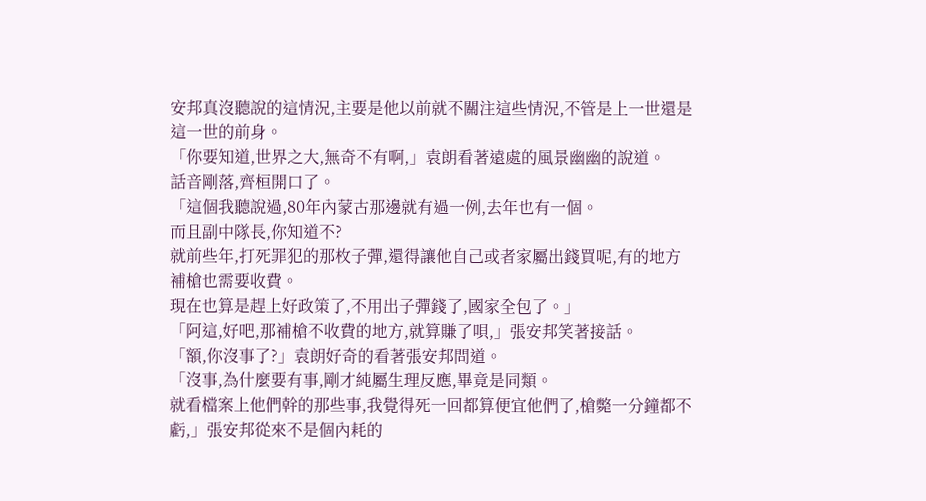安邦真沒聽說的這情況,主要是他以前就不關注這些情況,不管是上一世還是這一世的前身。
「你要知道,世界之大,無奇不有啊,」袁朗看著遠處的風景幽幽的說道。
話音剛落,齊桓開口了。
「這個我聽說過,80年內蒙古那邊就有過一例,去年也有一個。
而且副中隊長,你知道不?
就前些年,打死罪犯的那枚子彈,還得讓他自己或者家屬出錢買呢,有的地方補槍也需要收費。
現在也算是趕上好政策了,不用出子彈錢了,國家全包了。」
「阿這,好吧,那補槍不收費的地方,就算賺了唄,」張安邦笑著接話。
「額,你沒事了?」袁朗好奇的看著張安邦問道。
「沒事,為什麼要有事,剛才純屬生理反應,畢竟是同類。
就看檔案上他們幹的那些事,我覺得死一回都算便宜他們了,槍斃一分鐘都不虧,」張安邦從來不是個內耗的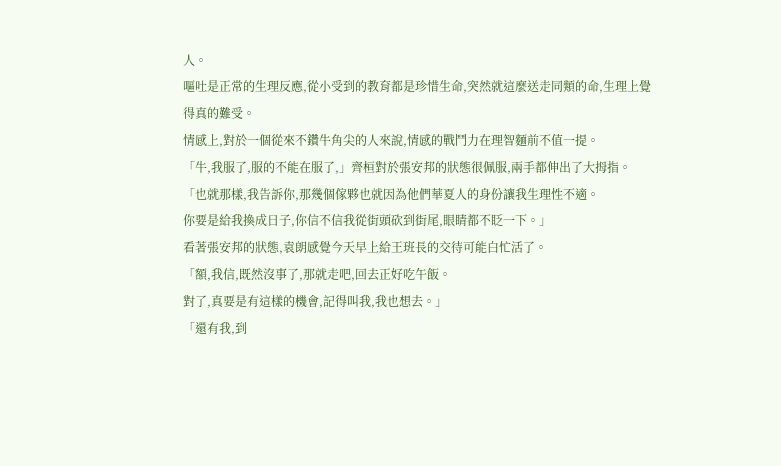人。
嘔吐是正常的生理反應,從小受到的教育都是珍惜生命,突然就這麼送走同類的命,生理上覺得真的難受。
情感上,對於一個從來不鑽牛角尖的人來說,情感的戰鬥力在理智麵前不值一提。
「牛,我服了,服的不能在服了,」齊桓對於張安邦的狀態很佩服,兩手都伸出了大拇指。
「也就那樣,我告訴你,那幾個傢夥也就因為他們華夏人的身份讓我生理性不適。
你要是給我換成日子,你信不信我從街頭砍到街尾,眼睛都不眨一下。」
看著張安邦的狀態,袁朗感覺今天早上給王班長的交待可能白忙活了。
「額,我信,既然沒事了,那就走吧,回去正好吃午飯。
對了,真要是有這樣的機會,記得叫我,我也想去。」
「還有我,到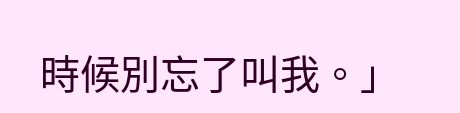時候別忘了叫我。」